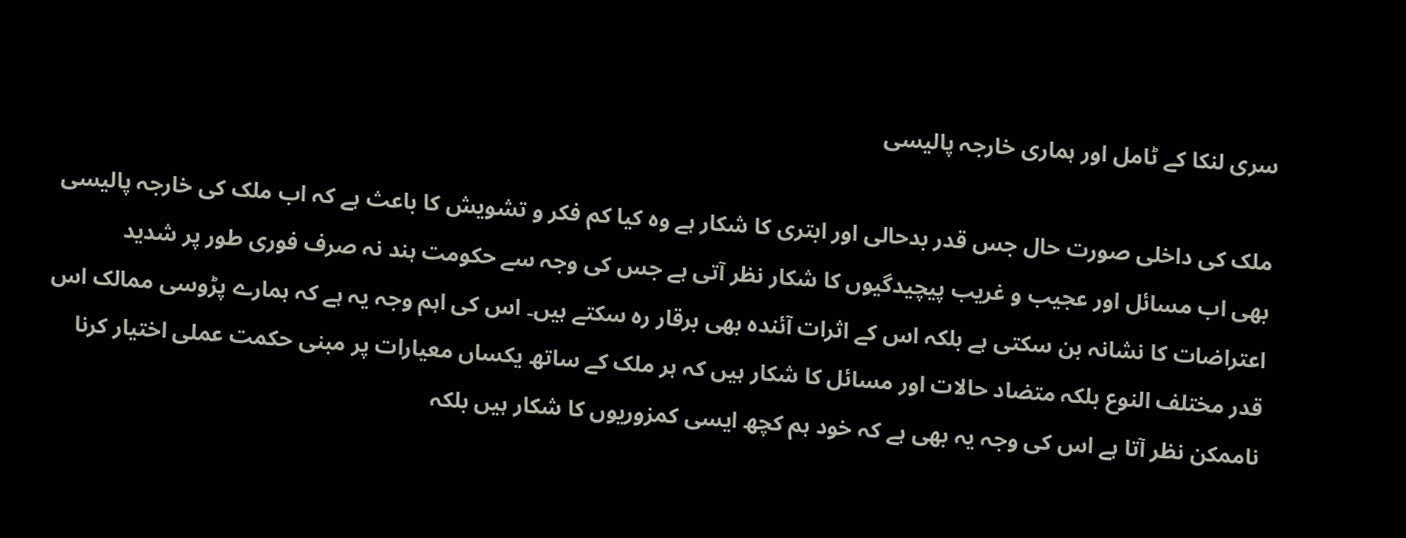سری لنکا کے ٹامل اور ہماری خارجہ پالیسی

ملک کی داخلی صورت حال جس قدر بدحالی اور ابتری کا شکار ہے وہ کیا کم فکر و تشویش کا باعث ہے کہ اب ملک کی خارجہ پالیسی بھی اب مسائل اور عجیب و غریب پیچیدگیوں کا شکار نظر آتی ہے جس کی وجہ سے حکومت ہند نہ صرف فوری طور پر شدید اعتراضات کا نشانہ بن سکتی ہے بلکہ اس کے اثرات آئندہ بھی برقار رہ سکتے ہیں۔ اس کی اہم وجہ یہ ہے کہ ہمارے پڑوسی ممالک اس قدر مختلف النوع بلکہ متضاد حالات اور مسائل کا شکار ہیں کہ ہر ملک کے ساتھ یکساں معیارات پر مبنی حکمت عملی اختیار کرنا ناممکن نظر آتا ہے اس کی وجہ یہ بھی ہے کہ خود ہم کچھ ایسی کمزوریوں کا شکار ہیں بلکہ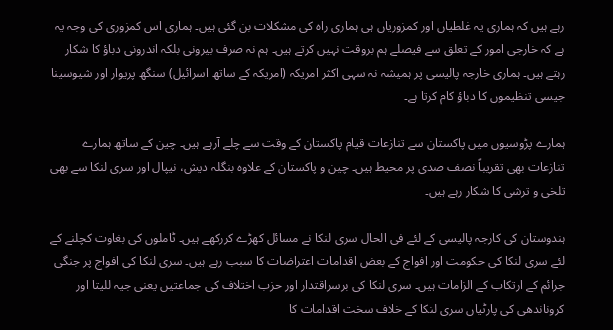رہے ہیں کہ ہماری یہ غلطیاں اور کمزوریاں ہی ہماری راہ کی مشکلات بن گئی ہیں۔ ہماری اس کمزوری کی وجہ یہ ہے کہ خارجی امور کے تعلق سے فیصلے ہم بروقت نہیں کرتے ہیں۔ ہم نہ صرف بیرونی بلکہ اندرونی دباؤ کا شکار رہتے ہیں۔ ہماری خارجہ پالیسی پر ہمیشہ نہ سہی اکثر امریکہ (امریکہ کے ساتھ اسرائیل) سنگھ پریوار اور شیوسینا جیسی تنظیموں کا دباؤ کام کرتا ہے۔

ہمارے پڑوسیوں میں پاکستان سے تنازعات قیام پاکستان کے وقت سے چلے آرہے ہیں۔ چین کے ساتھ ہمارے تنازعات بھی تقریباً نصف صدی پر محیط ہیں۔ چین و پاکستان کے علاوہ بنگلہ دیش، نیپال اور سری لنکا سے بھی تلخی و ترشی کا شکار رہے ہیں۔

ہندوستان کی کارجہ پالیسی کے لئے فی الحال سری لنکا نے مسائل کھڑے کررکھے ہیں۔ ٹاملوں کی بغاوت کچلنے کے لئے سری لنکا کی حکومت اور افواج کے بعض اقدامات اعتراضات کا سبب رہے ہیں۔ سری لنکا کی افواج پر جنگی جرائم کے ارتکاب کے الزامات ہیں۔ سری لنکا کی برسراقتدار اور حزب اختلاف کی جماعتیں یعنی جیہ للیتا اور کروناندھی کی پارٹیاں سری لنکا کے خلاف سخت اقدامات کا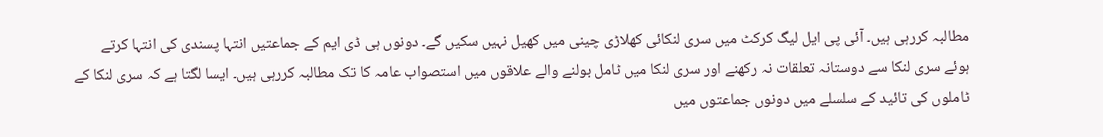مطالبہ کررہی ہیں۔ آئی پی ایل لیگ کرکٹ میں سری لنکائی کھلاڑی چینی میں کھیل نہیں سکیں گے۔ دونوں ہی ڈی ایم کے جماعتیں انتہا پسندی کی انتہا کرتے ہوئے سری لنکا سے دوستانہ تعلقات نہ رکھنے اور سری لنکا میں ٹامل بولنے والے علاقوں میں استصواب عامہ کا تک مطالبہ کررہی ہیں۔ ایسا لگتا ہے کہ سری لنکا کے ٹاملوں کی تائید کے سلسلے میں دونوں جماعتوں میں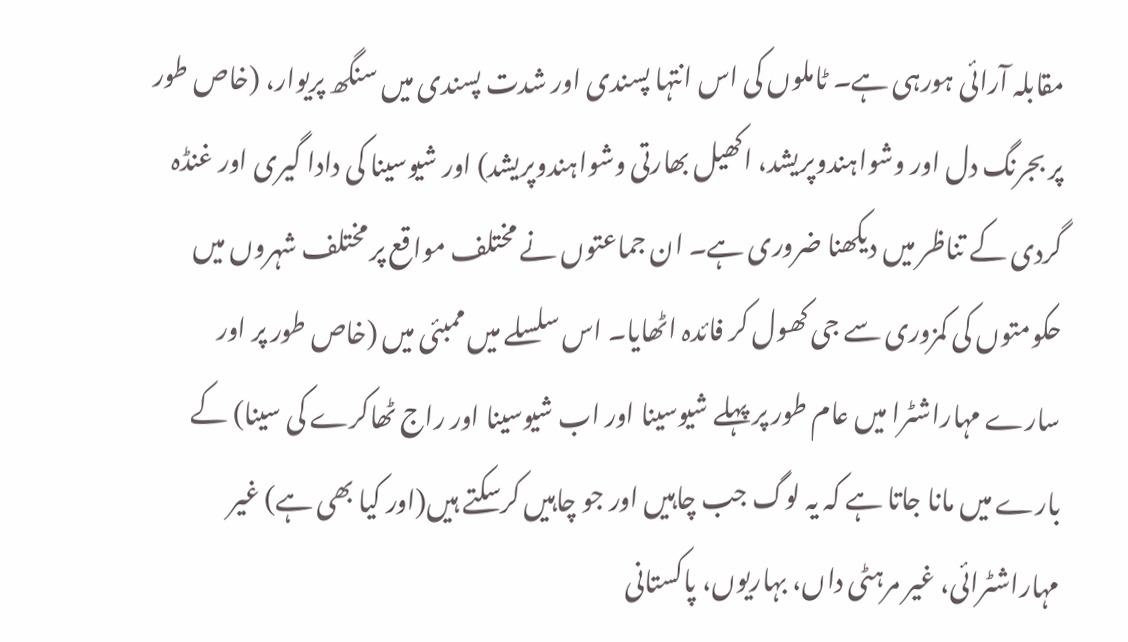مقابلہ آرائی ہورہی ہے۔ ٹاملوں کی اس انتہا پسندی اور شدت پسندی میں سنگھ پریوار، (خاص طور پر بجرنگ دل اور وشواہندوپریشد، اکھیل بھارتی وشواہندوپریشد) اور شیوسینا کی دادا گیری اور غنڈہ گردی کے تناظر میں دیکھنا ضروری ہے۔ ان جماعتوں نے مختلف مواقع پر مختلف شہروں میں حکومتوں کی کمزوری سے جی کھول کر فائدہ اٹھایا۔ اس سلسلے میں ممبئی میں (خاص طور پر اور سارے مہاراشٹرا میں عام طور پر پہلے شیوسینا اور اب شیوسینا اور راج ٹھاکرے کی سینا) کے بارے میں مانا جاتا ہے کہ یہ لوگ جب چاہیں اور جو چاہیں کرسکتے ہیں(اور کیا بھی ہے) غیر مہاراشٹرائی، غیر مرہٹی داں، بہاریوں، پاکستانی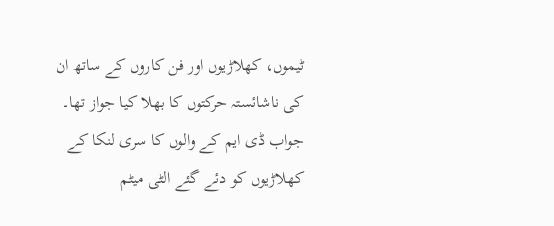ٹیموں، کھلاڑیوں اور فن کاروں کے ساتھ ان کی ناشائستہ حرکتوں کا بھلا کیا جواز تھا۔ جواب ڈی ایم کے والوں کا سری لنکا کے کھلاڑیوں کو دئے گئے الٹی میٹم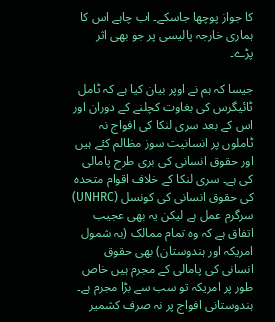کا جواز پوچھا جاسکے۔ اب چاہے اس کا ہماری خارجہ پالیسی پر جو بھی اثر پڑے۔

جیسا کہ ہم نے اوپر بیان کیا ہے کہ ٹامل ٹائیگرس کی بغاوت کچلنے کے دوران اور اس کے بعد سری لنکا کی افواج نہ ٹاملوں پر انسانیت سوز مظالم کئے ہیں اور حقوق انسانی کی بری طرح پامالی کی ہے۔ سری لنکا کے خلاف اقوام متحدہ کی حقوق انسانی کی کونسل (UNHRC) سرگرم عمل ہے لیکن یہ بھی عجیب اتفاق ہے کہ وہ تمام ممالک (بہ شمول امریکہ اور ہندوستان) بھی حقوق انسانی کی پامالی کے مجرم ہیں خاص طور پر امریکہ تو سب سے بڑا مجرم ہے۔ ہندوستانی افواج پر نہ صرف کشمیر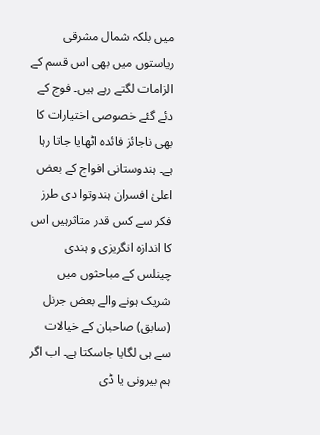میں بلکہ شمال مشرقی ریاستوں میں بھی اس قسم کے الزامات لگتے رہے ہیں۔ فوج کے دئے گئے خصوصی اختیارات کا بھی ناجائز فائدہ اٹھایا جاتا رہا ہے۔ ہندوستانی افواج کے بعض اعلیٰ افسران ہندوتوا دی طرز فکر سے کس قدر متاثرہیں اس کا اندازہ انگریزی و ہندی چینلس کے مباحثوں میں شریک ہونے والے بعض جرنل (سابق) صاحبان کے خیالات سے ہی لگایا جاسکتا ہے۔ اب اگر ہم بیرونی یا ڈی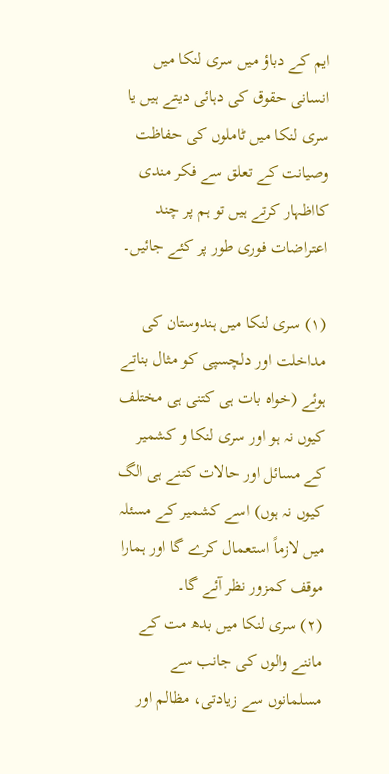ایم کے دباؤ میں سری لنکا میں انسانی حقوق کی دہائی دیتے ہیں یا سری لنکا میں ٹاملوں کی حفاظت وصیانت کے تعلق سے فکر مندی کااظہار کرتے ہیں تو ہم پر چند اعتراضات فوری طور پر کئے جائیں۔

(۱) سری لنکا میں ہندوستان کی مداخلت اور دلچسپی کو مثال بناتے ہوئے (خواہ بات ہی کتنی ہی مختلف کیوں نہ ہو اور سری لنکا و کشمیر کے مسائل اور حالات کتنے ہی الگ کیوں نہ ہوں) اسے کشمیر کے مسئلہ میں لازماً استعمال کرے گا اور ہمارا موقف کمزور نظر آئے گا۔
(۲) سری لنکا میں بدھ مت کے ماننے والوں کی جانب سے مسلمانوں سے زیادتی، مظالم اور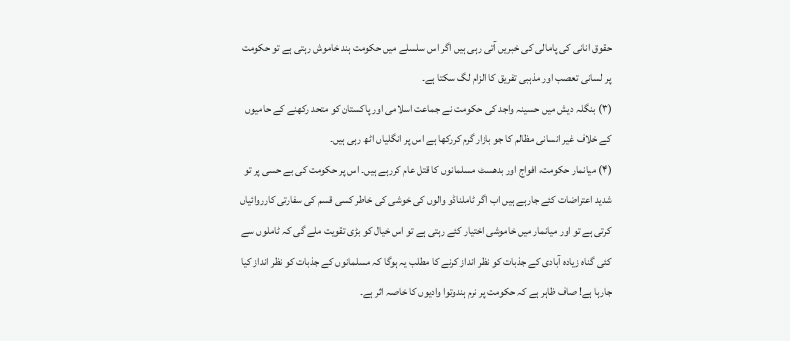حقوق انانی کی پامالی کی خبریں آتی رہی ہیں اگر اس سلسلے میں حکومت ہند خاموش رہتی ہے تو حکومت پر لسانی تعصب اور مذہبی تفریق کا الزام لگ سکتا ہے۔
(۳) بنگلہ دیش میں حسینہ واجد کی حکومت نے جماعت اسلامی اور پاکستان کو متحد رکھنے کے حامیوں کے خلاف غیر انسانی مظالم کا جو بازار گرم کررکھا ہے اس پر انگلیاں اٹھ رہی ہیں۔
(۴) میانمار حکومت، افواج اور بدھسٹ مسلمانوں کا قتل عام کررہے ہیں۔ اس پر حکومت کی بے حسی پر تو شدید اعتراضات کئے جارہے ہیں اب اگر ٹاملناڈو والوں کی خوشی کی خاطر کسی قسم کی سفارتی کارروائیاں کرتی ہے تو اور میانمار میں خاموشی اختیار کئے رہتی ہے تو اس خیال کو بڑی تقویت ملے گی کہ ٹاملوں سے کئی گناہ زیادہ آبادی کے جذبات کو نظر انداز کرنے کا مطلب یہ ہوگا کہ مسلمانوں کے جذبات کو نظر انداز کیا جارہا ہے! صاف ظاہر ہے کہ حکومت پر نرم ہندوتوا وادیوں کا خاصہ اثر ہے۔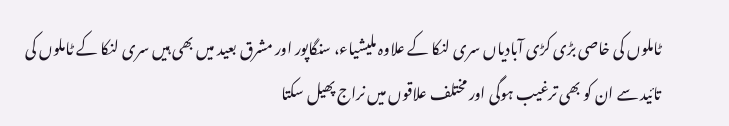ٹاملوں کی خاصی بڑی کڑی آبادیاں سری لنکا کے علاوہ ملیشیاء، سنگاپور اور مشرق بعید میں بھی ہیں سری لنکا کے ٹاملوں کی تائید سے ان کو بھی ترغیب ہوگی اور مختلف علاقوں میں نراج پھیل سکتا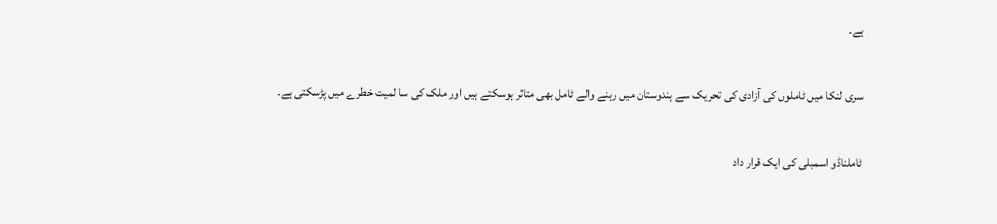ہے۔

سری لنکا میں ٹاملوں کی آزادی کی تحریک سے ہندوستان میں رہنے والے ٹامل بھی متاثر ہوسکتے ہیں اور ملک کی سا لمیت خطرے میں پڑسکتی ہے۔

ٹاملناڈو اسمبلی کی ایک قرار داد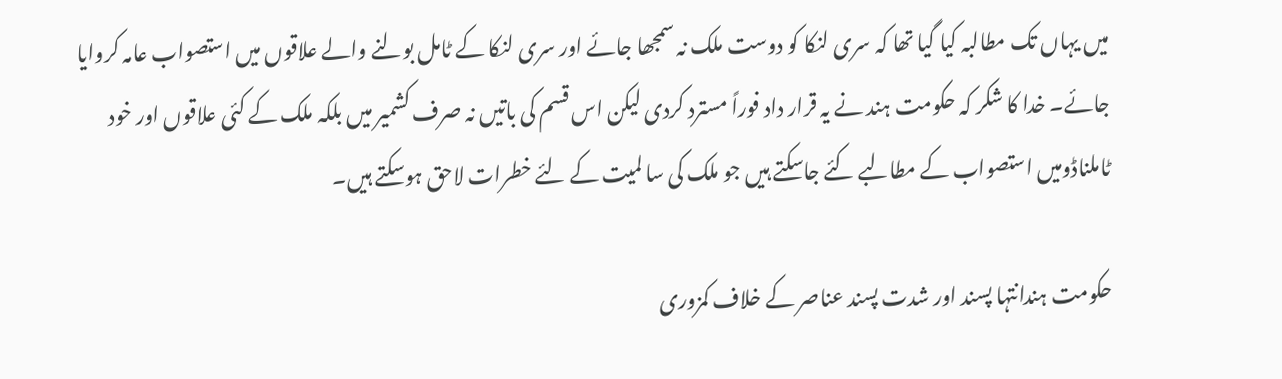میں یہاں تک مطالبہ کیا گیا تھا کہ سری لنکا کو دوست ملک نہ سمجھا جائے اور سری لنکا کے ٹامل بولنے والے علاقوں میں استصواب عامہ کروایا جائے۔ خدا کا شکر کہ حکومت ہند نے یہ قرار داد فوراً مسترد کردی لیکن اس قسم کی باتیں نہ صرف کشمیر میں بلکہ ملک کے کئی علاقوں اور خود ٹاملناڈومیں استصواب کے مطالبے کئے جاسکتے ہیں جو ملک کی سا لمیت کے لئے خطرات لاحق ہوسکتے ہیں۔

حکومت ہندانتہا پسند اور شدت پسند عناصر کے خلاف کمزوری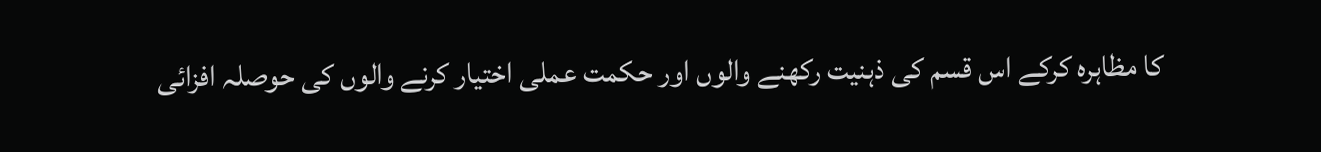کا مظاہرہ کرکے اس قسم کی ذہنیت رکھنے والوں اور حکمت عملی اختیار کرنے والوں کی حوصلہ افزائی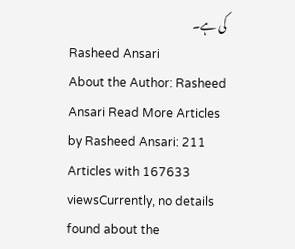کی ہے۔
Rasheed Ansari
About the Author: Rasheed Ansari Read More Articles by Rasheed Ansari: 211 Articles with 167633 viewsCurrently, no details found about the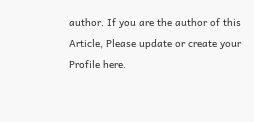author. If you are the author of this Article, Please update or create your Profile here.